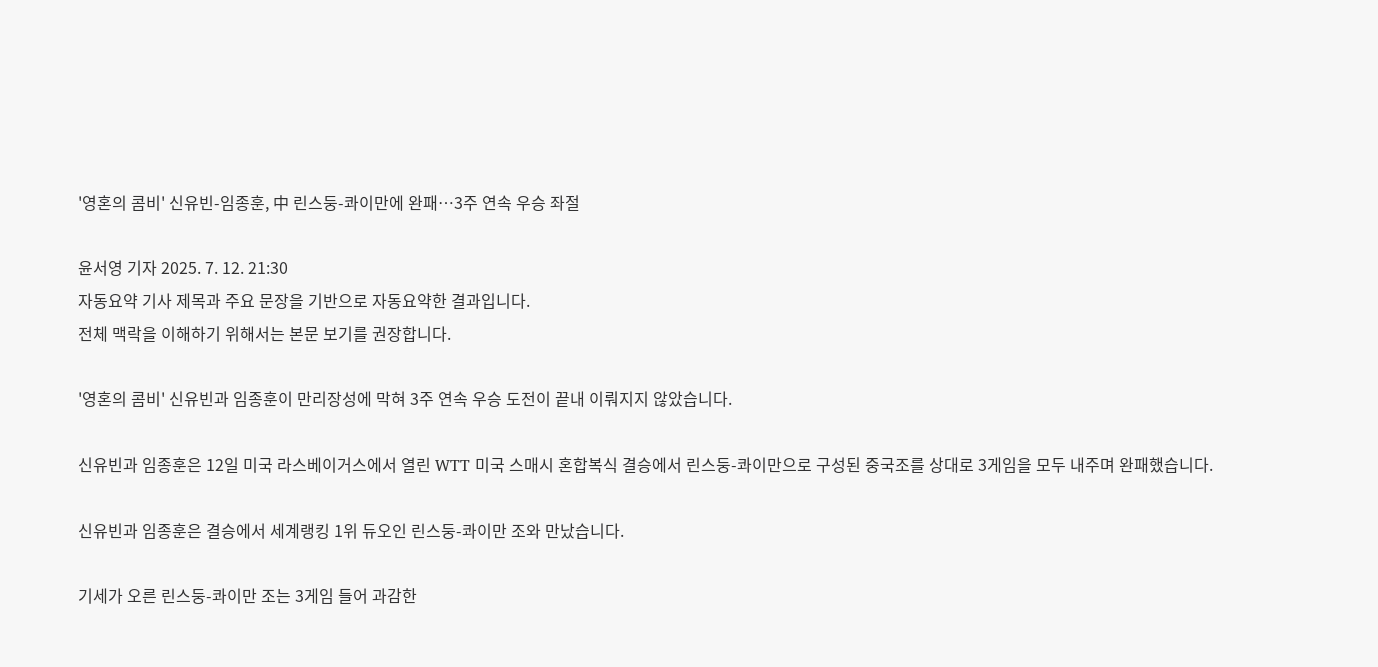'영혼의 콤비' 신유빈-임종훈, 中 린스둥-콰이만에 완패…3주 연속 우승 좌절

윤서영 기자 2025. 7. 12. 21:30
자동요약 기사 제목과 주요 문장을 기반으로 자동요약한 결과입니다.
전체 맥락을 이해하기 위해서는 본문 보기를 권장합니다.

'영혼의 콤비' 신유빈과 임종훈이 만리장성에 막혀 3주 연속 우승 도전이 끝내 이뤄지지 않았습니다.

신유빈과 임종훈은 12일 미국 라스베이거스에서 열린 WTT 미국 스매시 혼합복식 결승에서 린스둥-콰이만으로 구성된 중국조를 상대로 3게임을 모두 내주며 완패했습니다.

신유빈과 임종훈은 결승에서 세계랭킹 1위 듀오인 린스둥-콰이만 조와 만났습니다.

기세가 오른 린스둥-콰이만 조는 3게임 들어 과감한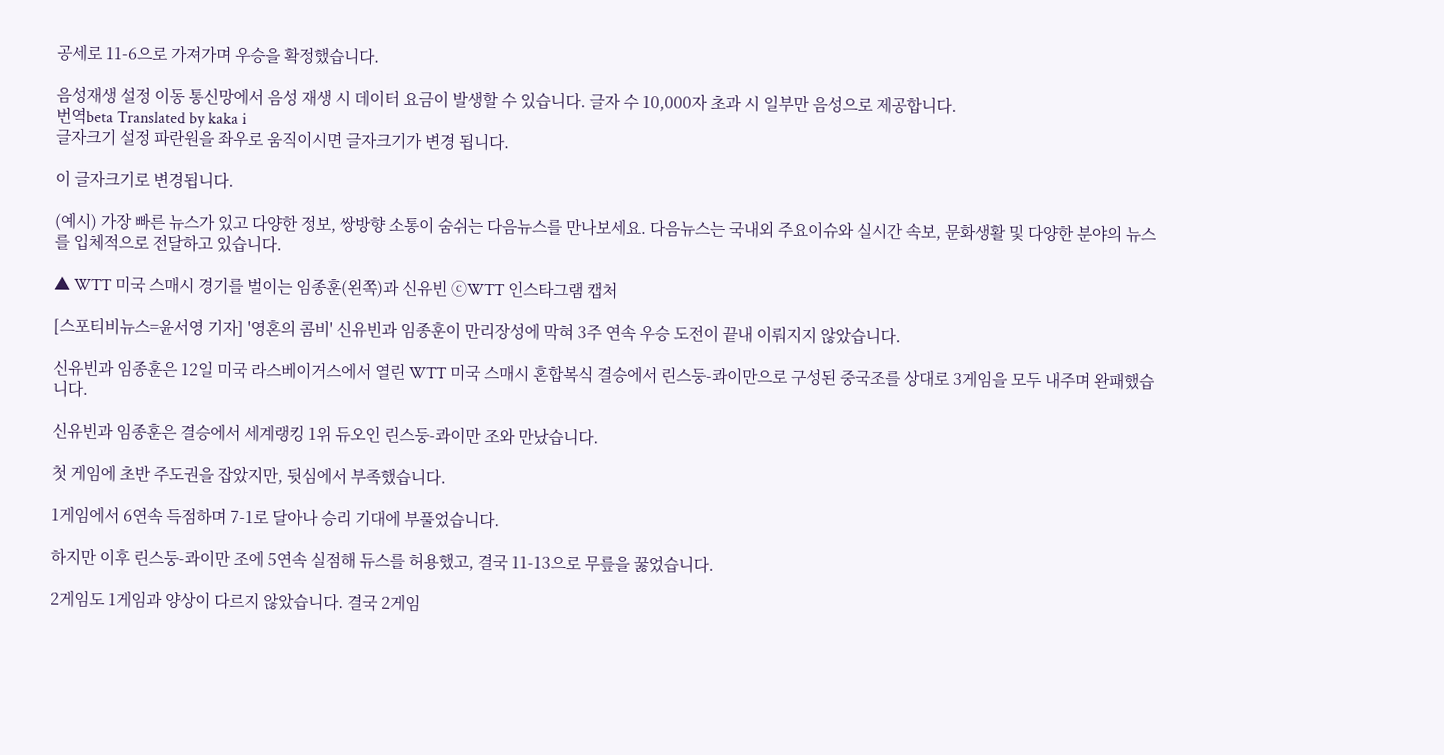공세로 11-6으로 가져가며 우승을 확정했습니다.

음성재생 설정 이동 통신망에서 음성 재생 시 데이터 요금이 발생할 수 있습니다. 글자 수 10,000자 초과 시 일부만 음성으로 제공합니다.
번역beta Translated by kaka i
글자크기 설정 파란원을 좌우로 움직이시면 글자크기가 변경 됩니다.

이 글자크기로 변경됩니다.

(예시) 가장 빠른 뉴스가 있고 다양한 정보, 쌍방향 소통이 숨쉬는 다음뉴스를 만나보세요. 다음뉴스는 국내외 주요이슈와 실시간 속보, 문화생활 및 다양한 분야의 뉴스를 입체적으로 전달하고 있습니다.

▲ WTT 미국 스매시 경기를 벌이는 임종훈(왼쪽)과 신유빈 ⓒWTT 인스타그램 캡처

[스포티비뉴스=윤서영 기자] '영혼의 콤비' 신유빈과 임종훈이 만리장성에 막혀 3주 연속 우승 도전이 끝내 이뤄지지 않았습니다.

신유빈과 임종훈은 12일 미국 라스베이거스에서 열린 WTT 미국 스매시 혼합복식 결승에서 린스둥-콰이만으로 구성된 중국조를 상대로 3게임을 모두 내주며 완패했습니다.

신유빈과 임종훈은 결승에서 세계랭킹 1위 듀오인 린스둥-콰이만 조와 만났습니다.

첫 게임에 초반 주도권을 잡았지만, 뒷심에서 부족했습니다.

1게임에서 6연속 득점하며 7-1로 달아나 승리 기대에 부풀었습니다.

하지만 이후 린스둥-콰이만 조에 5연속 실점해 듀스를 허용했고, 결국 11-13으로 무릎을 꿇었습니다.

2게임도 1게임과 양상이 다르지 않았습니다. 결국 2게임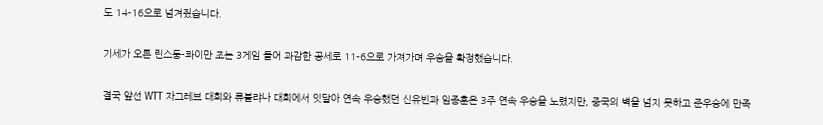도 14-16으로 넘겨줬습니다.

기세가 오른 린스둥-콰이만 조는 3게임 들어 과감한 공세로 11-6으로 가져가며 우승을 확정했습니다.

결국 앞선 WTT 자그레브 대회와 류블랴나 대회에서 잇달아 연속 우승했던 신유빈과 임종훈은 3주 연속 우승을 노렸지만, 중국의 벽을 넘지 못하고 준우승에 만족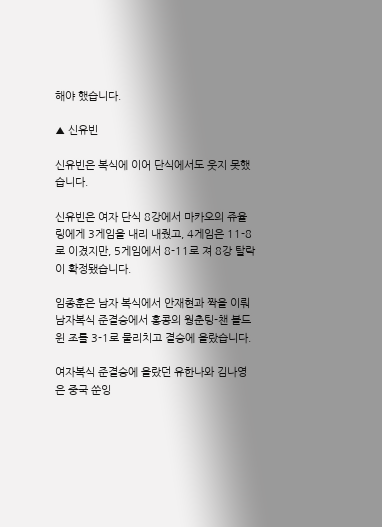해야 했습니다.

▲ 신유빈

신유빈은 복식에 이어 단식에서도 웃지 못했습니다.

신유빈은 여자 단식 8강에서 마카오의 쥬율링에게 3게임을 내리 내줬고, 4게임은 11-8로 이겼지만, 5게임에서 8-11로 져 8강 탈락이 확정됐습니다.

임종훈은 남자 복식에서 안재현과 짝을 이뤄 남자복식 준결승에서 홍콩의 웡춘팅-챈 볼드윈 조를 3-1로 물리치고 결승에 올랐습니다.

여자복식 준결승에 올랐던 유한나와 김나영은 중국 쑨잉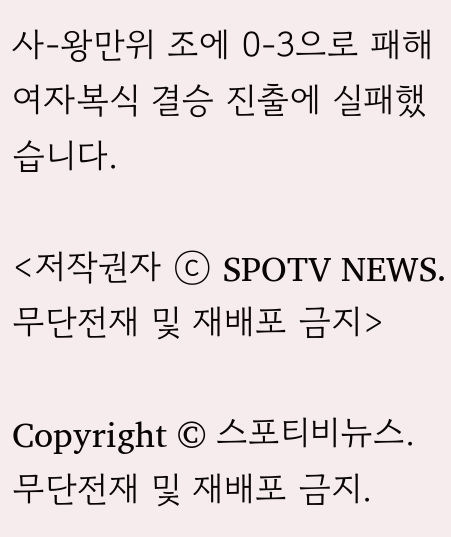사-왕만위 조에 0-3으로 패해 여자복식 결승 진출에 실패했습니다.

<저작권자 ⓒ SPOTV NEWS. 무단전재 및 재배포 금지>

Copyright © 스포티비뉴스. 무단전재 및 재배포 금지.